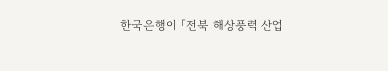한국은행이 「전북 해상풍력 산업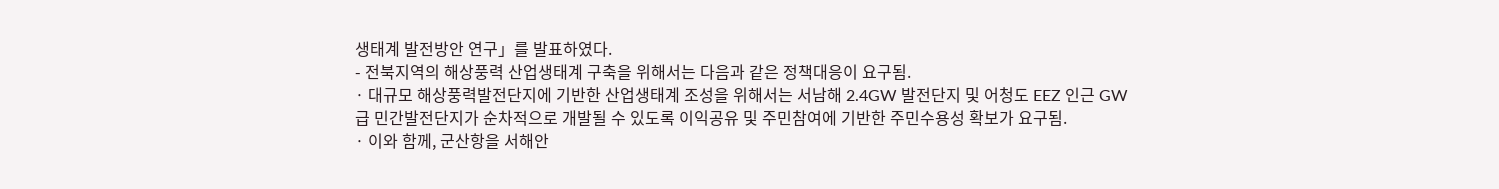생태계 발전방안 연구」를 발표하였다.
- 전북지역의 해상풍력 산업생태계 구축을 위해서는 다음과 같은 정책대응이 요구됨.
· 대규모 해상풍력발전단지에 기반한 산업생태계 조성을 위해서는 서남해 2.4GW 발전단지 및 어청도 EEZ 인근 GW급 민간발전단지가 순차적으로 개발될 수 있도록 이익공유 및 주민참여에 기반한 주민수용성 확보가 요구됨.
· 이와 함께, 군산항을 서해안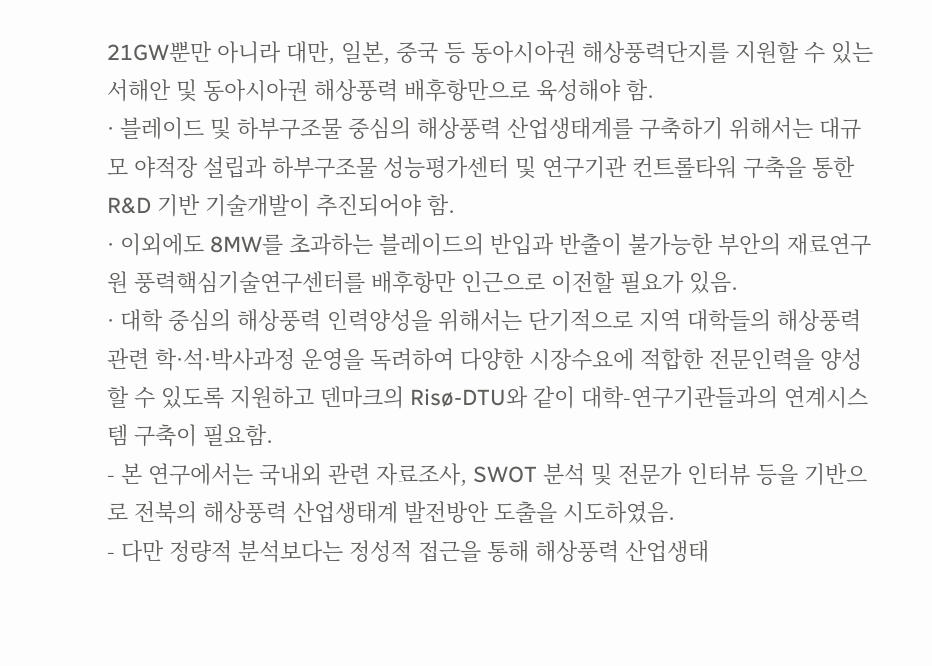21GW뿐만 아니라 대만, 일본, 중국 등 동아시아권 해상풍력단지를 지원할 수 있는 서해안 및 동아시아권 해상풍력 배후항만으로 육성해야 함.
· 블레이드 및 하부구조물 중심의 해상풍력 산업생태계를 구축하기 위해서는 대규모 야적장 설립과 하부구조물 성능평가센터 및 연구기관 컨트롤타워 구축을 통한 R&D 기반 기술개발이 추진되어야 함.
· 이외에도 8MW를 초과하는 블레이드의 반입과 반출이 불가능한 부안의 재료연구원 풍력핵심기술연구센터를 배후항만 인근으로 이전할 필요가 있음.
· 대학 중심의 해상풍력 인력양성을 위해서는 단기적으로 지역 대학들의 해상풍력 관련 학·석·박사과정 운영을 독려하여 다양한 시장수요에 적합한 전문인력을 양성할 수 있도록 지원하고 덴마크의 Risø-DTU와 같이 대학-연구기관들과의 연계시스템 구축이 필요함.
- 본 연구에서는 국내외 관련 자료조사, SWOT 분석 및 전문가 인터뷰 등을 기반으로 전북의 해상풍력 산업생태계 발전방안 도출을 시도하였음.
- 다만 정량적 분석보다는 정성적 접근을 통해 해상풍력 산업생태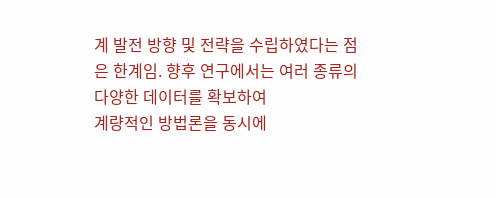계 발전 방향 및 전략을 수립하였다는 점은 한계임. 향후 연구에서는 여러 종류의 다양한 데이터를 확보하여
계량적인 방법론을 동시에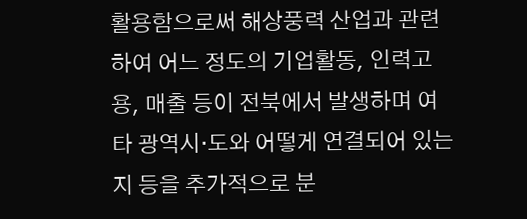활용함으로써 해상풍력 산업과 관련하여 어느 정도의 기업활동, 인력고용, 매출 등이 전북에서 발생하며 여타 광역시·도와 어떻게 연결되어 있는지 등을 추가적으로 분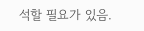석할 필요가 있음.